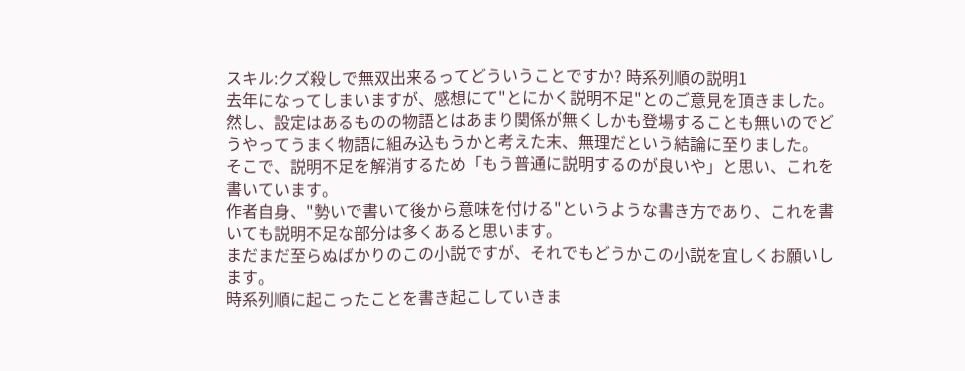スキル:クズ殺しで無双出来るってどういうことですか? 時系列順の説明1
去年になってしまいますが、感想にて"とにかく説明不足"とのご意見を頂きました。
然し、設定はあるものの物語とはあまり関係が無くしかも登場することも無いのでどうやってうまく物語に組み込もうかと考えた末、無理だという結論に至りました。
そこで、説明不足を解消するため「もう普通に説明するのが良いや」と思い、これを書いています。
作者自身、"勢いで書いて後から意味を付ける"というような書き方であり、これを書いても説明不足な部分は多くあると思います。
まだまだ至らぬばかりのこの小説ですが、それでもどうかこの小説を宜しくお願いします。
時系列順に起こったことを書き起こしていきま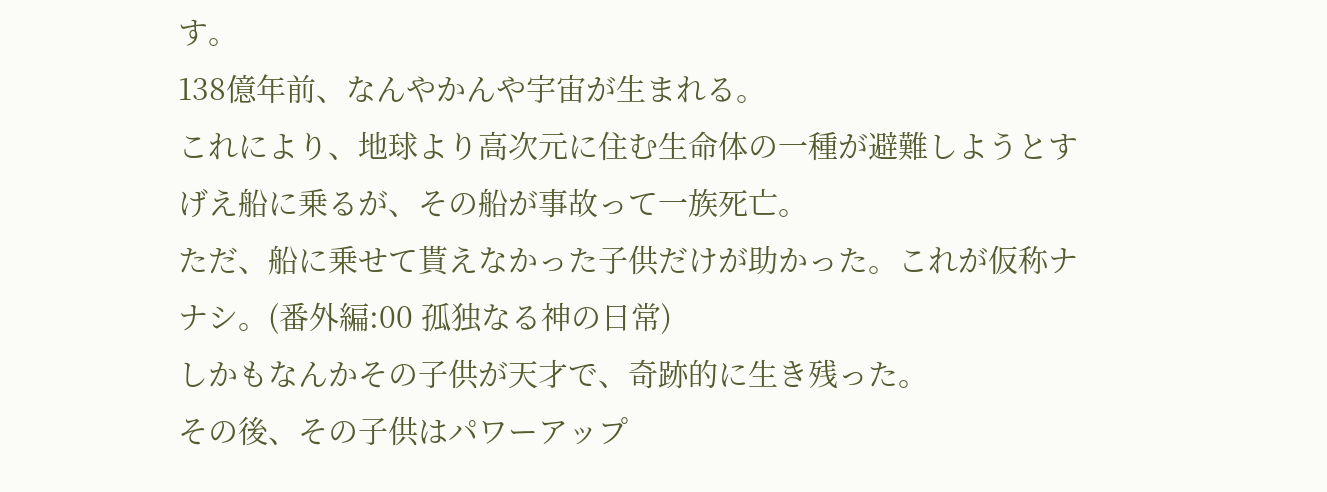す。
138億年前、なんやかんや宇宙が生まれる。
これにより、地球より高次元に住む生命体の一種が避難しようとすげえ船に乗るが、その船が事故って一族死亡。
ただ、船に乗せて貰えなかった子供だけが助かった。これが仮称ナナシ。(番外編:00 孤独なる神の日常)
しかもなんかその子供が天才で、奇跡的に生き残った。
その後、その子供はパワーアップ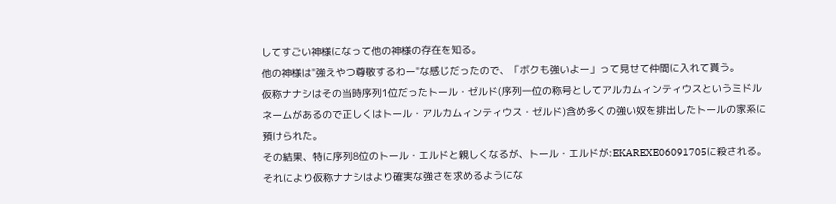してすごい神様になって他の神様の存在を知る。
他の神様は"強えやつ尊敬するわー"な感じだったので、「ボクも強いよー」って見せて仲間に入れて貰う。
仮称ナナシはその当時序列1位だったトール・ゼルド(序列一位の称号としてアルカムィンティウスというミドルネームがあるので正しくはトール・アルカムィンティウス・ゼルド)含め多くの強い奴を排出したトールの家系に預けられた。
その結果、特に序列8位のトール・エルドと親しくなるが、トール・エルドが:EKAREXE06091705に殺される。
それにより仮称ナナシはより確実な強さを求めるようにな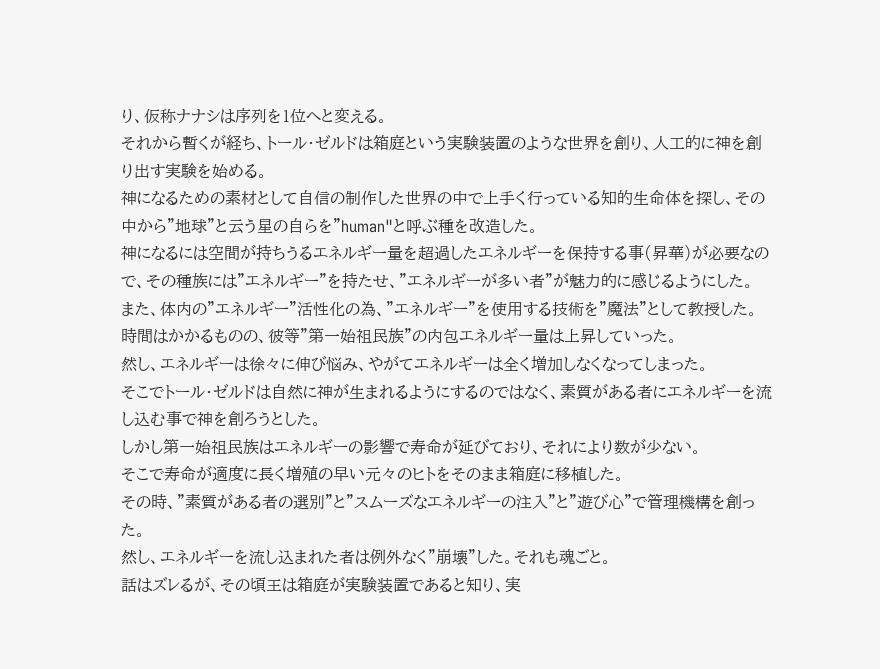り、仮称ナナシは序列を1位へと変える。
それから暫くが経ち、トール・ゼルドは箱庭という実験装置のような世界を創り、人工的に神を創り出す実験を始める。
神になるための素材として自信の制作した世界の中で上手く行っている知的生命体を探し、その中から"地球"と云う星の自らを"human"と呼ぶ種を改造した。
神になるには空間が持ちうるエネルギー量を超過したエネルギーを保持する事(昇華)が必要なので、その種族には"エネルギー"を持たせ、"エネルギーが多い者"が魅力的に感じるようにした。
また、体内の"エネルギー"活性化の為、"エネルギー"を使用する技術を"魔法"として教授した。
時間はかかるものの、彼等"第一始祖民族"の内包エネルギー量は上昇していった。
然し、エネルギーは徐々に伸び悩み、やがてエネルギーは全く増加しなくなってしまった。
そこでトール・ゼルドは自然に神が生まれるようにするのではなく、素質がある者にエネルギーを流し込む事で神を創ろうとした。
しかし第一始祖民族はエネルギーの影響で寿命が延びており、それにより数が少ない。
そこで寿命が適度に長く増殖の早い元々のヒトをそのまま箱庭に移植した。
その時、"素質がある者の選別"と"スムーズなエネルギーの注入"と"遊び心"で管理機構を創った。
然し、エネルギーを流し込まれた者は例外なく"崩壊"した。それも魂ごと。
話はズレるが、その頃王は箱庭が実験装置であると知り、実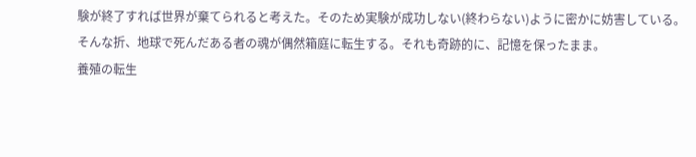験が終了すれば世界が棄てられると考えた。そのため実験が成功しない(終わらない)ように密かに妨害している。
そんな折、地球で死んだある者の魂が偶然箱庭に転生する。それも奇跡的に、記憶を保ったまま。
養殖の転生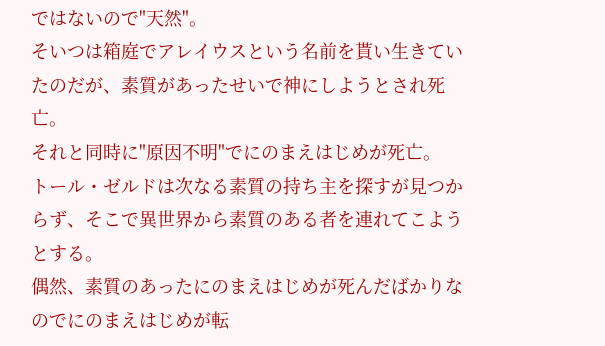ではないので"天然"。
そいつは箱庭でアレイウスという名前を貰い生きていたのだが、素質があったせいで神にしようとされ死亡。
それと同時に"原因不明"でにのまえはじめが死亡。
トール・ゼルドは次なる素質の持ち主を探すが見つからず、そこで異世界から素質のある者を連れてこようとする。
偶然、素質のあったにのまえはじめが死んだばかりなのでにのまえはじめが転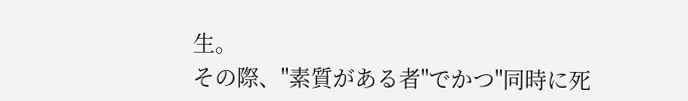生。
その際、"素質がある者"でかつ"同時に死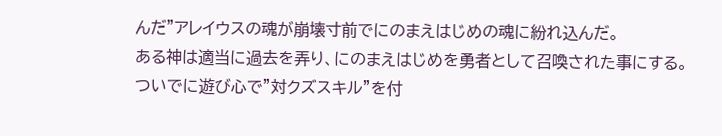んだ"アレイウスの魂が崩壊寸前でにのまえはじめの魂に紛れ込んだ。
ある神は適当に過去を弄り、にのまえはじめを勇者として召喚された事にする。
ついでに遊び心で"対クズスキル"を付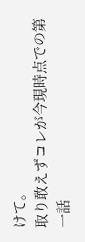けて。
取り敢えずコレが今現時点での第一話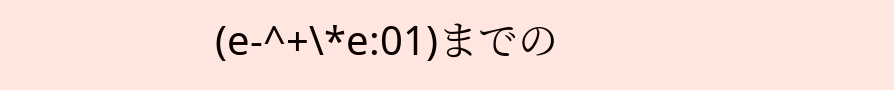(e-^+\*e:01)までの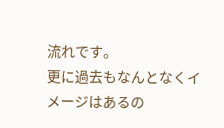流れです。
更に過去もなんとなくイメージはあるの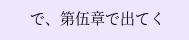で、第伍章で出てく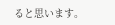ると思います。